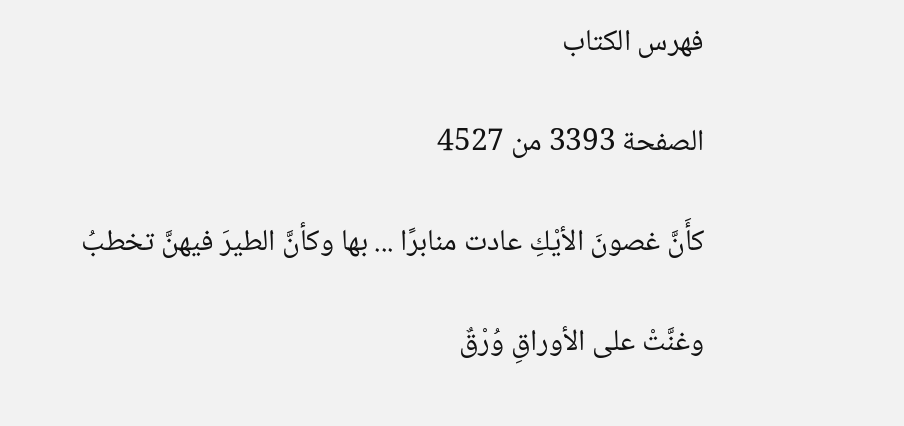فهرس الكتاب

الصفحة 3393 من 4527

كأَنَّ غصونَ الأيْكِ عادت منابرًا ... بها وكأنَّ الطيرَ فيهنَّ تخطبُ

وغنَّتْ على الأوراقِ وُرْقٌ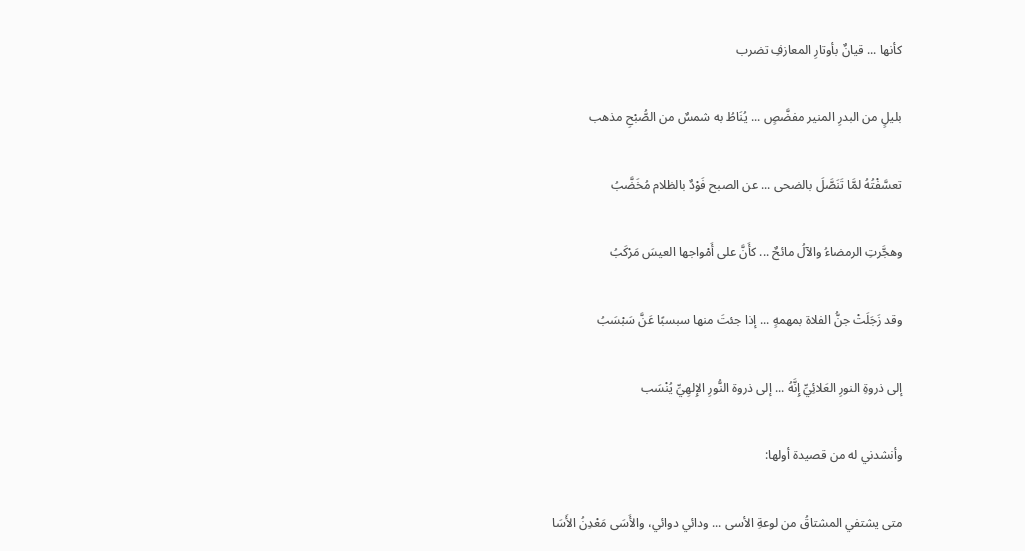كأنها ... قيانٌ بأوتارِ المعازفِ تضرب

بليلٍ من البدرِ المنير مفضَّصٍ ... يُنَاطُ به شمسٌ من الصُّبْحِ مذهب

تعسَّفْتُهُ لمَّا تَنَصَّلَ بالضحى ... عن الصبح فَوْدٌ بالظلام مُخَضَّبُ

وهجَّرتِ الرمضاءُ والآلُ مائحٌ ... كأَنَّ على أَمْواجها العيسَ مَرْكَبُ

وقد زَجَلَتْ جنُّ الفلاة بمهمهٍ ... إذا جئتَ منها سبسبًا عَنَّ سَبْسَبُ

إلى ذروةِ النورِ العَلائِيِّ إِنَّهُ ... إلى ذروة النُّورِ الإِلهِيِّ يُنْسَب

وأنشدني له من قصيدة أولها:

متى يشتفي المشتاقُ من لوعةِ الأسى ... ودائي دوائي، والأَسَى مَعْدِنُ الأَسَا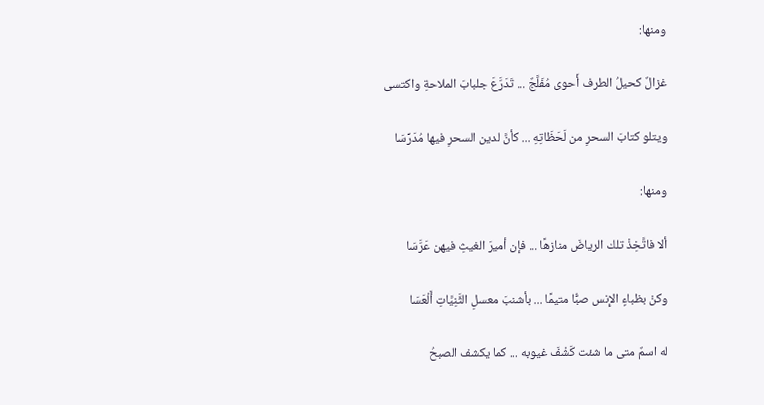ومنها:

غزالٌ كحيلُ الطرف أَحوى مُفَلَّجٌ ... تَدَرَّعَ جلبابَ الملاحةِ واكتسى

ويتلو كتابَ السحرِ من لَحَظَاتِهِ ... كأنَّ لدين السحرِ فيها مُدَرِّسَا

ومنها:

ألا فاتَّخِذْ تلك الرياضَ منازهًا ... فإن أميرَ الغيثِ فيهن عَرَّسَا

وكنْ بظباءٍ الإِنس صبًّا متيمًا ... بأشنبَ معسلِ الثَّنِيَّاتِ أَلْعَسَا

له اسمٌ متى ما شئت كَشْفَ غيوبه ... كما يكشف الصبحُ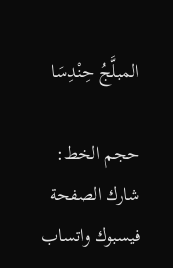المبلَّجُ حِنْدِسَا

حجم الخط:
شارك الصفحة
فيسبوك واتساب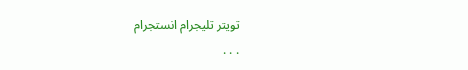تويتر تليجرام انستجرام
. . .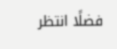فضلًا انتظر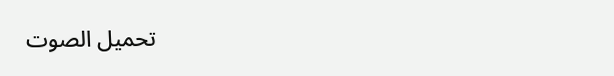تحميل الصوت